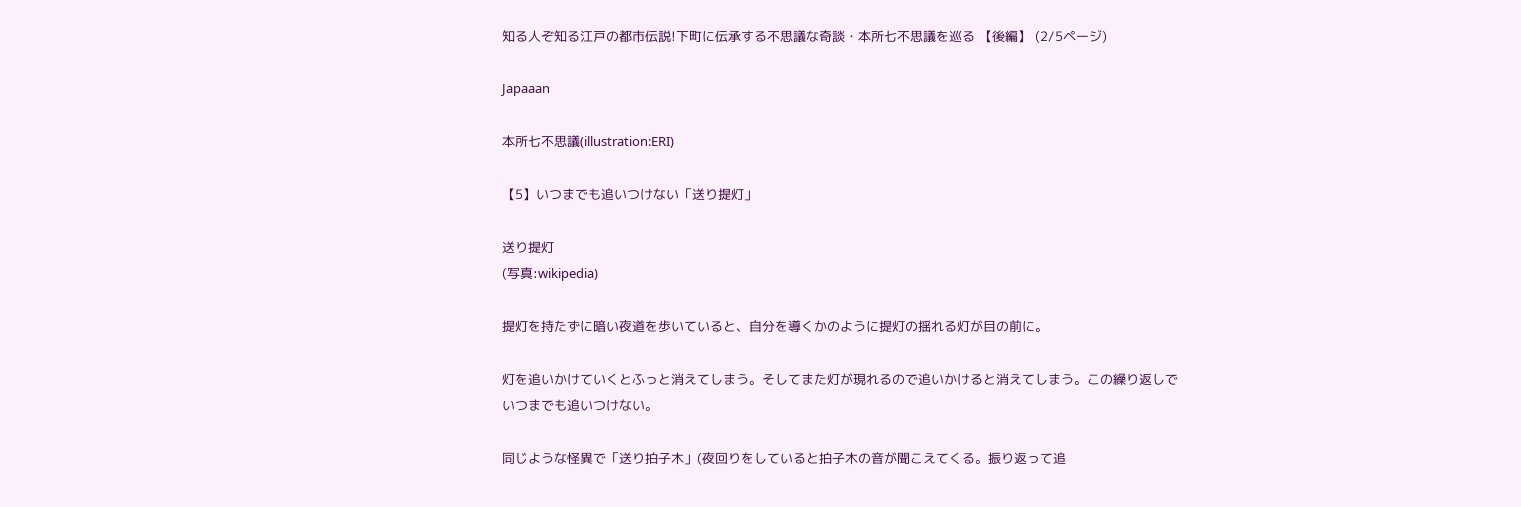知る人ぞ知る江戸の都市伝説!下町に伝承する不思議な奇談・本所七不思議を巡る 【後編】 (2/5ページ)

Japaaan

本所七不思議(illustration:ERI)

【5】いつまでも追いつけない「送り提灯」

送り提灯
(写真:wikipedia)

提灯を持たずに暗い夜道を歩いていると、自分を導くかのように提灯の揺れる灯が目の前に。

灯を追いかけていくとふっと消えてしまう。そしてまた灯が現れるので追いかけると消えてしまう。この繰り返しでいつまでも追いつけない。

同じような怪異で「送り拍子木」(夜回りをしていると拍子木の音が聞こえてくる。振り返って追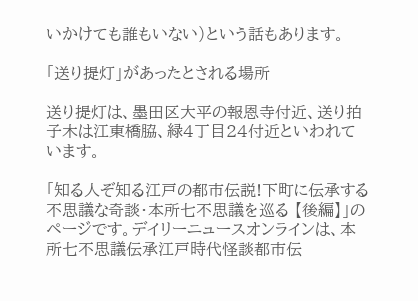いかけても誰もいない)という話もあります。

「送り提灯」があったとされる場所

送り提灯は、墨田区大平の報恩寺付近、送り拍子木は江東橋脇、緑4丁目24付近といわれています。

「知る人ぞ知る江戸の都市伝説!下町に伝承する不思議な奇談・本所七不思議を巡る 【後編】」のページです。デイリーニュースオンラインは、本所七不思議伝承江戸時代怪談都市伝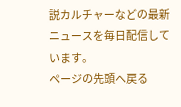説カルチャーなどの最新ニュースを毎日配信しています。
ページの先頭へ戻る